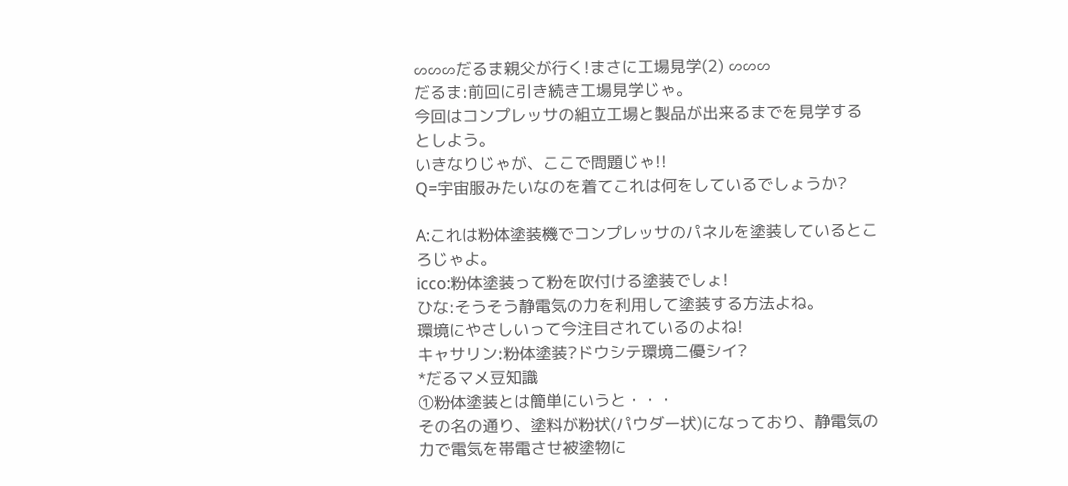∽∽∽だるま親父が行く!まさに工場見学(2) ∽∽∽
だるま:前回に引き続き工場見学じゃ。
今回はコンプレッサの組立工場と製品が出来るまでを見学するとしよう。
いきなりじゃが、ここで問題じゃ!!
Q=宇宙服みたいなのを着てこれは何をしているでしょうか?

A:これは粉体塗装機でコンプレッサのパネルを塗装しているところじゃよ。
icco:粉体塗装って粉を吹付ける塗装でしょ!
ひな:そうそう静電気の力を利用して塗装する方法よね。
環境にやさしいって今注目されているのよね!
キャサリン:粉体塗装?ドウシテ環境ニ優シイ?
*だるマメ豆知識
①粉体塗装とは簡単にいうと・・・
その名の通り、塗料が粉状(パウダー状)になっており、静電気の力で電気を帯電させ被塗物に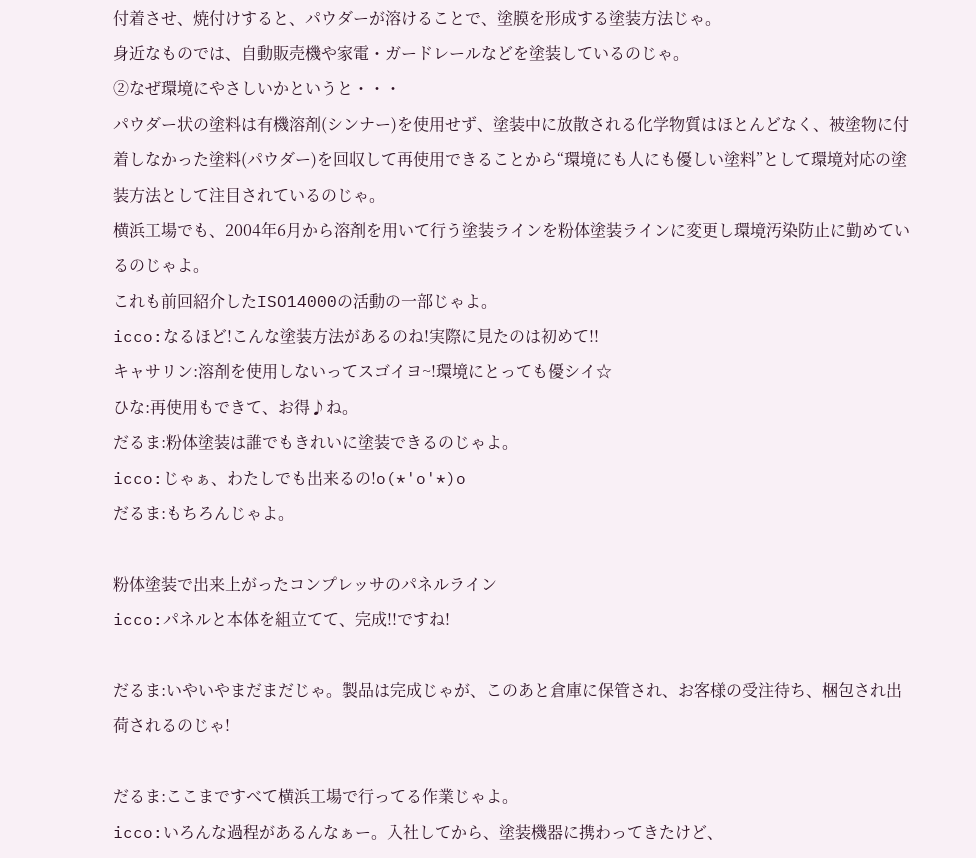付着させ、焼付けすると、パウダーが溶けることで、塗膜を形成する塗装方法じゃ。
身近なものでは、自動販売機や家電・ガードレールなどを塗装しているのじゃ。
②なぜ環境にやさしいかというと・・・
パウダー状の塗料は有機溶剤(シンナー)を使用せず、塗装中に放散される化学物質はほとんどなく、被塗物に付着しなかった塗料(パウダー)を回収して再使用できることから“環境にも人にも優しい塗料”として環境対応の塗装方法として注目されているのじゃ。
横浜工場でも、2004年6月から溶剤を用いて行う塗装ラインを粉体塗装ラインに変更し環境汚染防止に勤めているのじゃよ。
これも前回紹介したISO14000の活動の一部じゃよ。
icco:なるほど!こんな塗装方法があるのね!実際に見たのは初めて!!
キャサリン:溶剤を使用しないってスゴイヨ~!環境にとっても優シイ☆
ひな:再使用もできて、お得♪ね。
だるま:粉体塗装は誰でもきれいに塗装できるのじゃよ。
icco:じゃぁ、わたしでも出来るの!o(*'o'*)o
だるま:もちろんじゃよ。

粉体塗装で出来上がったコンプレッサのパネルライン
icco:パネルと本体を組立てて、完成!!ですね!

だるま:いやいやまだまだじゃ。製品は完成じゃが、このあと倉庫に保管され、お客様の受注待ち、梱包され出荷されるのじゃ!

だるま:ここまですべて横浜工場で行ってる作業じゃよ。
icco:いろんな過程があるんなぁー。入社してから、塗装機器に携わってきたけど、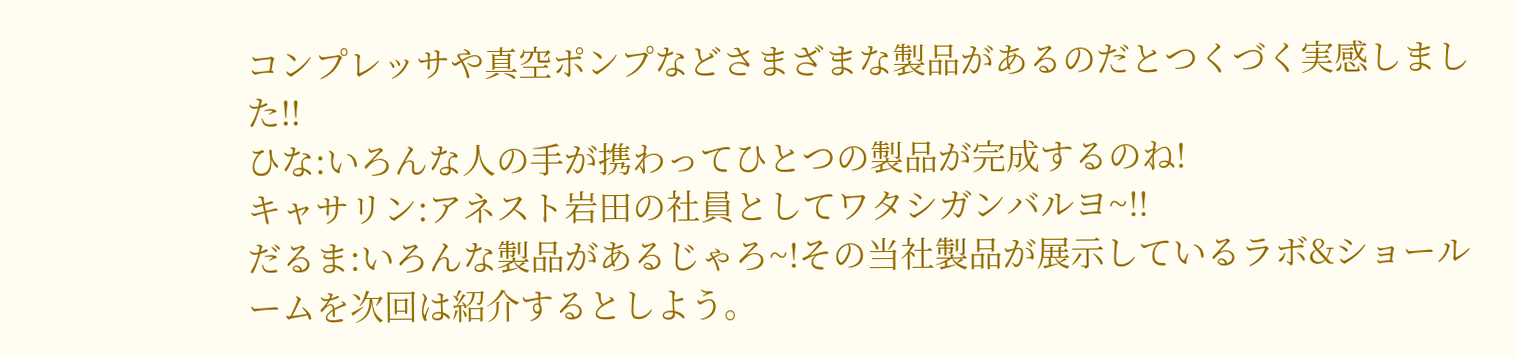コンプレッサや真空ポンプなどさまざまな製品があるのだとつくづく実感しました!!
ひな:いろんな人の手が携わってひとつの製品が完成するのね!
キャサリン:アネスト岩田の社員としてワタシガンバルヨ~!!
だるま:いろんな製品があるじゃろ~!その当社製品が展示しているラボ&ショールームを次回は紹介するとしよう。